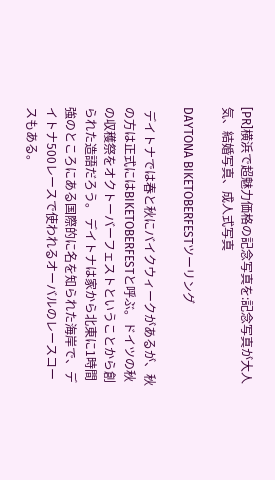[PR]横浜で超魅力価格の記念写真を:記念写真が大人気、結婚写真、成人式写真

DAYTONA BIKETOBERFESTツーリング

 デイトナでは春と秋にバイクウィークがあるが、秋の方は正式にはBIKETOBERFESTと呼ぶ。ドイツの秋の収穫祭をオクトーバーフェストということから創られた造語だろう。 デイトナは家から北東に1時間強のところにある国際的に名を知られた海岸で、デイトナ500レースで使われるオーバルのレースコースもある。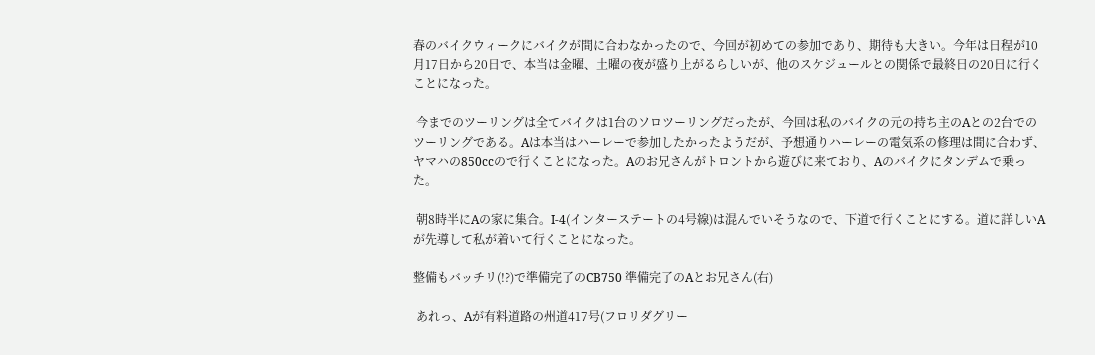春のバイクウィークにバイクが間に合わなかったので、今回が初めての参加であり、期待も大きい。今年は日程が10月17日から20日で、本当は金曜、土曜の夜が盛り上がるらしいが、他のスケジュールとの関係で最終日の20日に行くことになった。

 今までのツーリングは全てバイクは1台のソロツーリングだったが、今回は私のバイクの元の持ち主のAとの2台でのツーリングである。Aは本当はハーレーで参加したかったようだが、予想通りハーレーの電気系の修理は間に合わず、ヤマハの850ccので行くことになった。Aのお兄さんがトロントから遊びに来ており、Aのバイクにタンデムで乗った。

 朝8時半にAの家に集合。I-4(インターステートの4号線)は混んでいそうなので、下道で行くことにする。道に詳しいAが先導して私が着いて行くことになった。

整備もバッチリ(!?)で準備完了のCB750 準備完了のAとお兄さん(右)

 あれっ、Aが有料道路の州道417号(フロリダグリー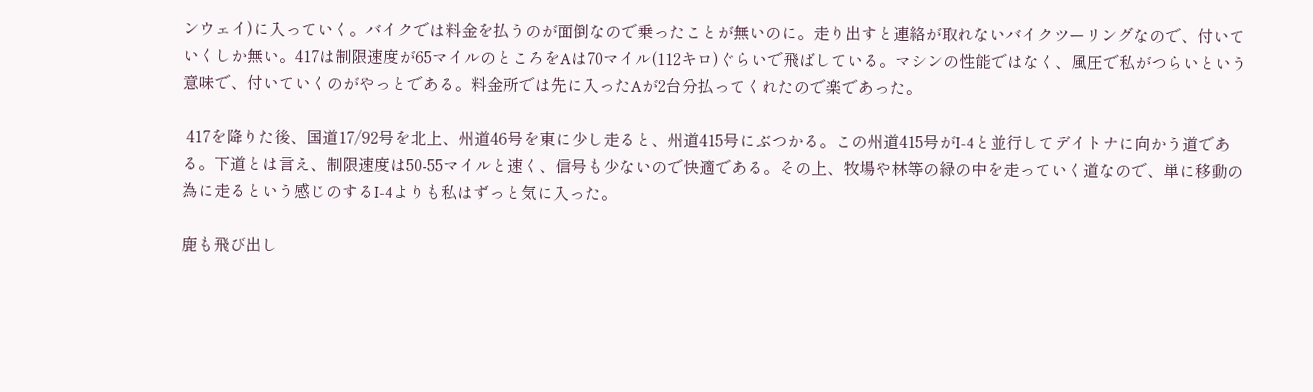ンウェイ)に入っていく。バイクでは料金を払うのが面倒なので乗ったことが無いのに。走り出すと連絡が取れないバイクツーリングなので、付いていくしか無い。417は制限速度が65マイルのところをAは70マイル(112キロ)ぐらいで飛ばしている。マシンの性能ではなく、風圧で私がつらいという意味で、付いていくのがやっとである。料金所では先に入ったAが2台分払ってくれたので楽であった。

 417を降りた後、国道17/92号を北上、州道46号を東に少し走ると、州道415号にぶつかる。この州道415号がI-4と並行してデイトナに向かう道である。下道とは言え、制限速度は50-55マイルと速く、信号も少ないので快適である。その上、牧場や林等の緑の中を走っていく道なので、単に移動の為に走るという感じのするI-4よりも私はずっと気に入った。

鹿も飛び出し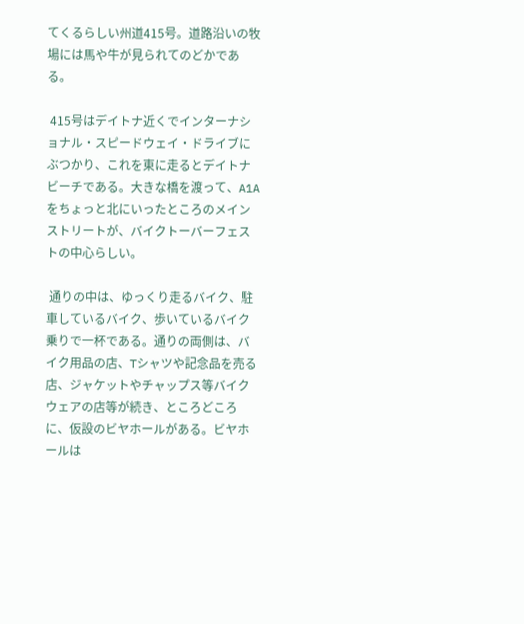てくるらしい州道415号。道路沿いの牧場には馬や牛が見られてのどかである。

 415号はデイトナ近くでインターナショナル・スピードウェイ・ドライブにぶつかり、これを東に走るとデイトナビーチである。大きな橋を渡って、A1Aをちょっと北にいったところのメインストリートが、バイクトーバーフェストの中心らしい。

 通りの中は、ゆっくり走るバイク、駐車しているバイク、歩いているバイク乗りで一杯である。通りの両側は、バイク用品の店、Tシャツや記念品を売る店、ジャケットやチャップス等バイクウェアの店等が続き、ところどころに、仮設のビヤホールがある。ビヤホールは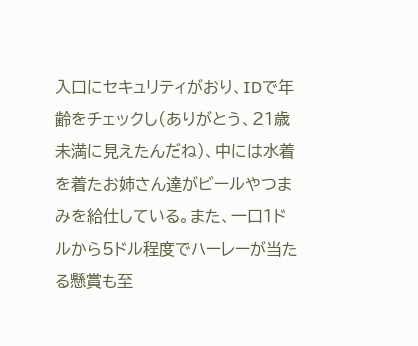入口にセキュリティがおり、IDで年齢をチェックし(ありがとう、21歳未満に見えたんだね)、中には水着を着たお姉さん達がビールやつまみを給仕している。また、一口1ドルから5ドル程度でハーレーが当たる懸賞も至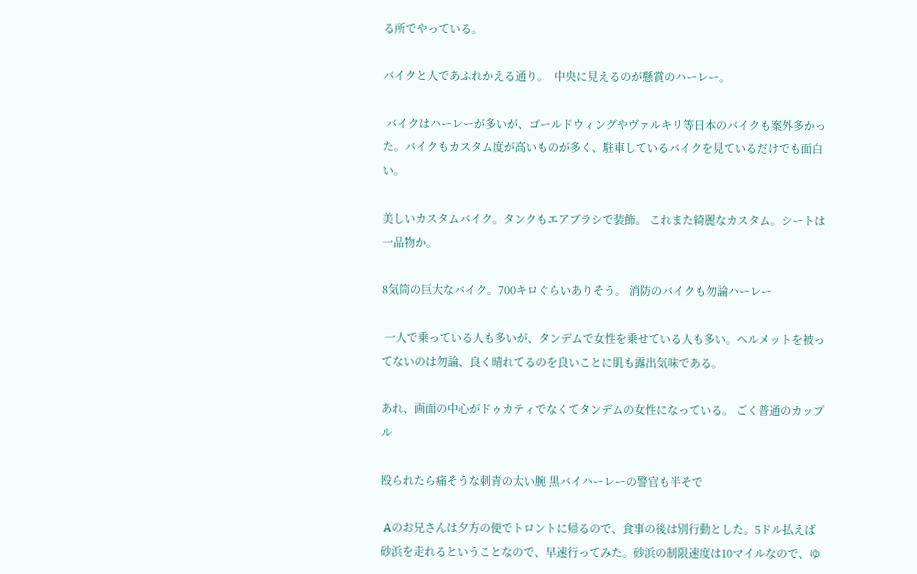る所でやっている。

バイクと人であふれかえる通り。  中央に見えるのが懸賞のハーレー。

 バイクはハーレーが多いが、ゴールドウィングやヴァルキリ等日本のバイクも案外多かった。バイクもカスタム度が高いものが多く、駐車しているバイクを見ているだけでも面白い。

美しいカスタムバイク。タンクもエアブラシで装飾。 これまた綺麗なカスタム。シートは一品物か。

8気筒の巨大なバイク。700キロぐらいありそう。 消防のバイクも勿論ハーレー

 一人で乗っている人も多いが、タンデムで女性を乗せている人も多い。ヘルメットを被ってないのは勿論、良く晴れてるのを良いことに肌も露出気味である。

あれ、画面の中心がドゥカティでなくてタンデムの女性になっている。 ごく普通のカップル

殴られたら痛そうな刺青の太い腕 黒バイハーレーの警官も半そで

 Aのお兄さんは夕方の便でトロントに帰るので、食事の後は別行動とした。5ドル払えば砂浜を走れるということなので、早速行ってみた。砂浜の制限速度は10マイルなので、ゆ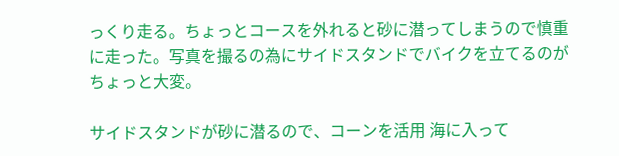っくり走る。ちょっとコースを外れると砂に潜ってしまうので慎重に走った。写真を撮るの為にサイドスタンドでバイクを立てるのがちょっと大変。

サイドスタンドが砂に潜るので、コーンを活用 海に入って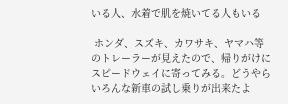いる人、水着で肌を焼いてる人もいる

 ホンダ、スズキ、カワサキ、ヤマハ等のトレーラーが見えたので、帰りがけにスピードウェイに寄ってみる。どうやらいろんな新車の試し乗りが出来たよ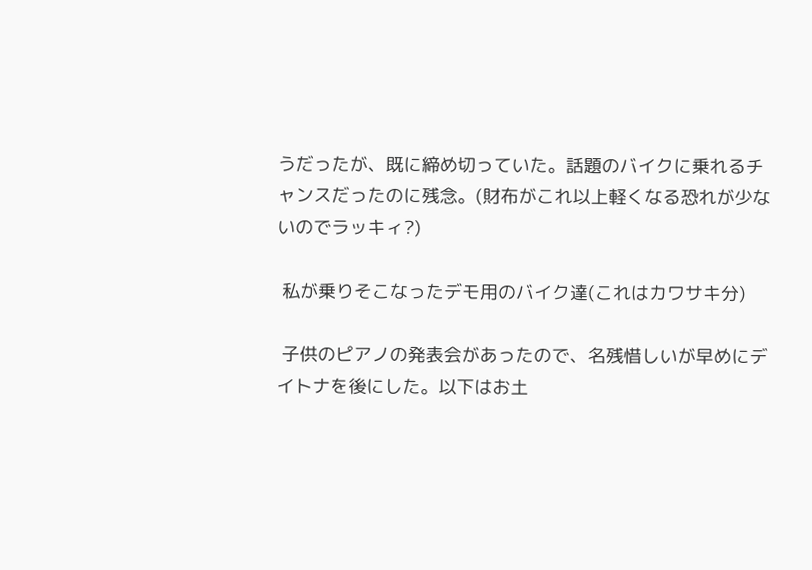うだったが、既に締め切っていた。話題のバイクに乗れるチャンスだったのに残念。(財布がこれ以上軽くなる恐れが少ないのでラッキィ?)

 私が乗りそこなったデモ用のバイク達(これはカワサキ分)

 子供のピアノの発表会があったので、名残惜しいが早めにデイトナを後にした。以下はお土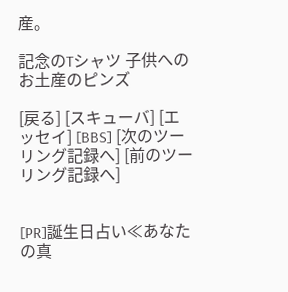産。

記念のTシャツ 子供へのお土産のピンズ

[戻る] [スキューバ] [エッセイ] [BBS] [次のツーリング記録へ] [前のツーリング記録へ]


[PR]誕生日占い≪あなたの真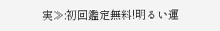実≫:初回鑑定無料!明るい運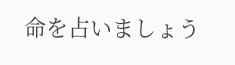命を占いましょう